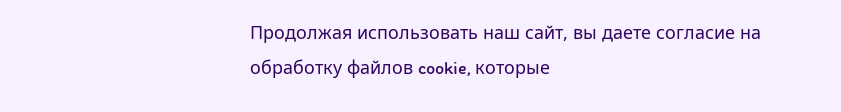Продолжая использовать наш сайт, вы даете согласие на обработку файлов cookie, которые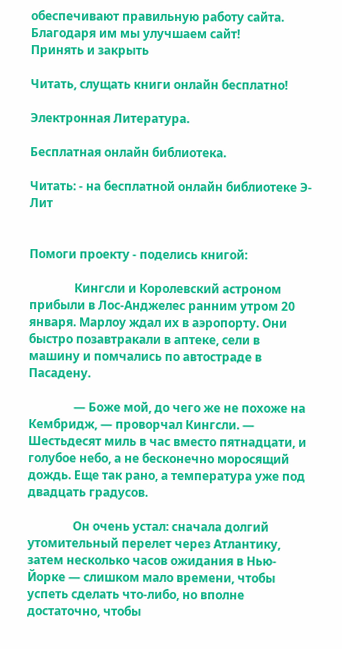обеспечивают правильную работу сайта. Благодаря им мы улучшаем сайт!
Принять и закрыть

Читать, слущать книги онлайн бесплатно!

Электронная Литература.

Бесплатная онлайн библиотека.

Читать: - на бесплатной онлайн библиотеке Э-Лит


Помоги проекту - поделись книгой:

               Кингсли и Королевский астроном прибыли в Лос-Анджелес ранним утром 20 января. Марлоу ждал их в аэропорту. Они быстро позавтракали в аптеке, сели в машину и помчались по автостраде в Пасадену.

               — Боже мой, до чего же не похоже на Кембридж, — проворчал Кингсли. — Шестьдесят миль в час вместо пятнадцати, и голубое небо, а не бесконечно моросящий дождь. Еще так рано, а температура уже под двадцать градусов.

               Он очень устал: сначала долгий утомительный перелет через Атлантику, затем несколько часов ожидания в Нью-Йорке — слишком мало времени, чтобы успеть сделать что-либо, но вполне достаточно, чтобы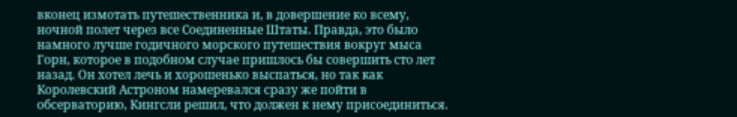вконец измотать путешественника и, в довершение ко всему, ночной полет через все Соединенные Штаты. Правда, это было намного лучше годичного морского путешествия вокруг мыса Горн, которое в подобном случае пришлось бы совершить сто лет назад. Он хотел лечь и хорошенько выспаться, но так как Королевский Астроном намеревался сразу же пойти в обсерваторию, Кингсли решил, что должен к нему присоединиться.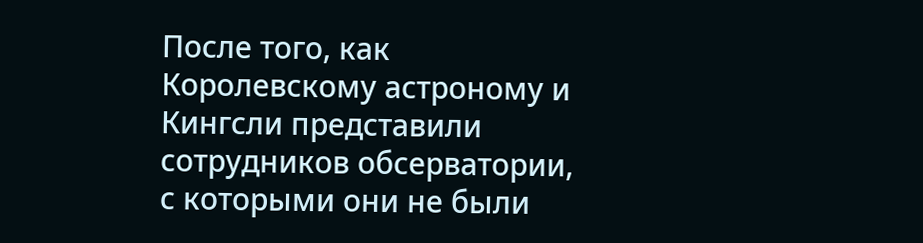После того, как Королевскому астроному и Кингсли представили сотрудников обсерватории, с которыми они не были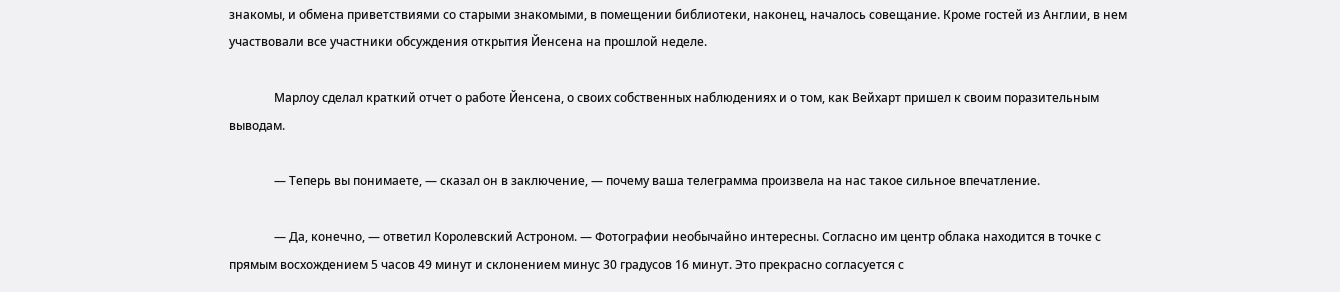знакомы, и обмена приветствиями со старыми знакомыми, в помещении библиотеки, наконец, началось совещание. Кроме гостей из Англии, в нем участвовали все участники обсуждения открытия Йенсена на прошлой неделе.

               Марлоу сделал краткий отчет о работе Йенсена, о своих собственных наблюдениях и о том, как Вейхарт пришел к своим поразительным выводам.

               — Теперь вы понимаете, — сказал он в заключение, — почему ваша телеграмма произвела на нас такое сильное впечатление.

               — Да, конечно, — ответил Королевский Астроном. — Фотографии необычайно интересны. Согласно им центр облака находится в точке с прямым восхождением 5 часов 49 минут и склонением минус 30 градусов 16 минут. Это прекрасно согласуется с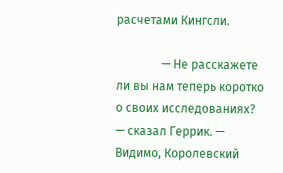расчетами Кингсли.

               — Не расскажете ли вы нам теперь коротко о своих исследованиях? — сказал Геррик. — Видимо, Королевский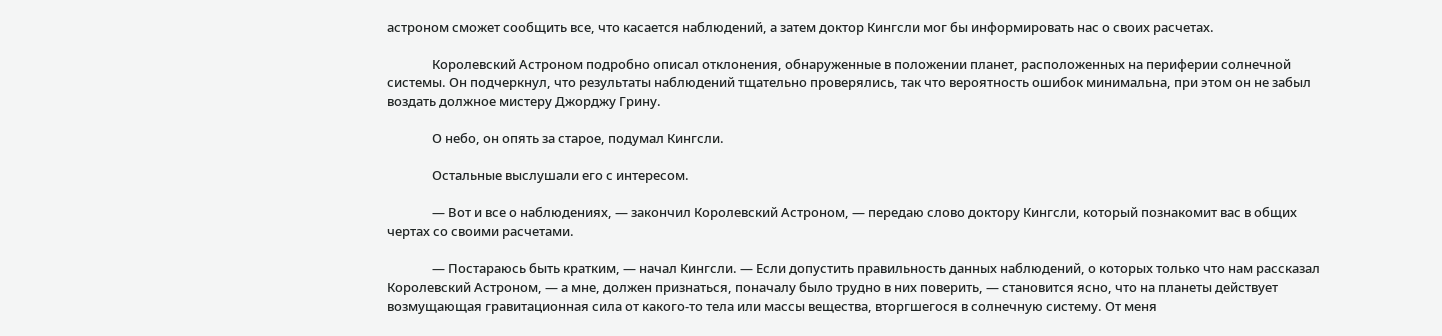астроном сможет сообщить все, что касается наблюдений, а затем доктор Кингсли мог бы информировать нас о своих расчетах.

               Королевский Астроном подробно описал отклонения, обнаруженные в положении планет, расположенных на периферии солнечной системы. Он подчеркнул, что результаты наблюдений тщательно проверялись, так что вероятность ошибок минимальна, при этом он не забыл воздать должное мистеру Джорджу Грину.

               О небо, он опять за старое, подумал Кингсли.

               Остальные выслушали его с интересом.

               — Вот и все о наблюдениях, — закончил Королевский Астроном, — передаю слово доктору Кингсли, который познакомит вас в общих чертах со своими расчетами.

               — Постараюсь быть кратким, — начал Кингсли. — Если допустить правильность данных наблюдений, о которых только что нам рассказал Королевский Астроном, — а мне, должен признаться, поначалу было трудно в них поверить, — становится ясно, что на планеты действует возмущающая гравитационная сила от какого-то тела или массы вещества, вторгшегося в солнечную систему. От меня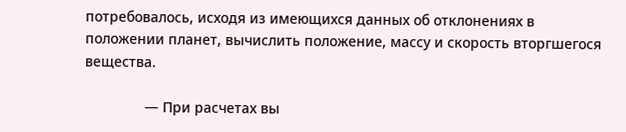потребовалось, исходя из имеющихся данных об отклонениях в положении планет, вычислить положение, массу и скорость вторгшегося вещества.

               — При расчетах вы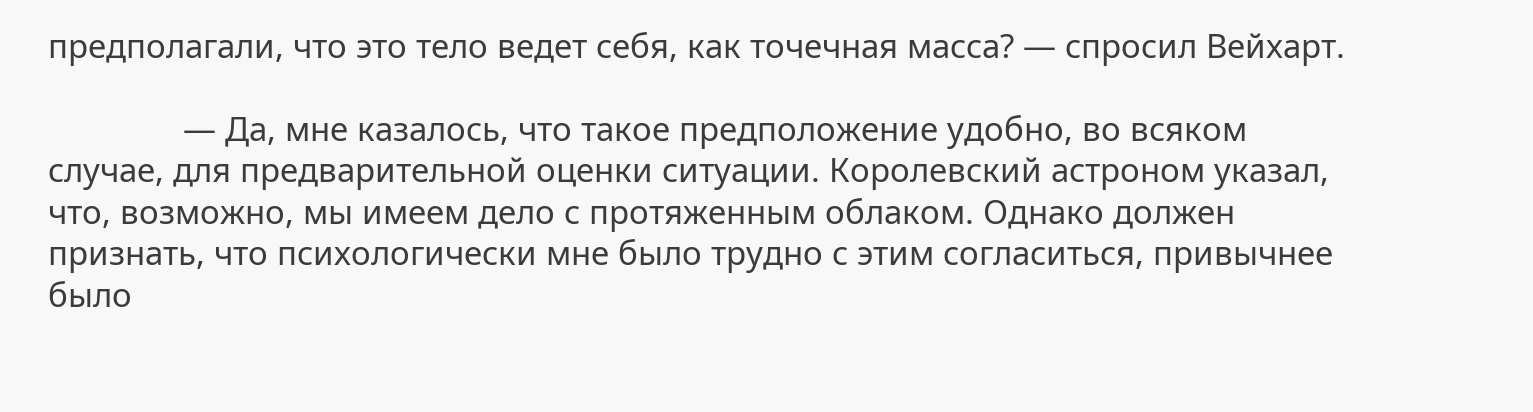предполагали, что это тело ведет себя, как точечная масса? — спросил Вейхарт.

               — Да, мне казалось, что такое предположение удобно, во всяком случае, для предварительной оценки ситуации. Королевский астроном указал, что, возможно, мы имеем дело с протяженным облаком. Однако должен признать, что психологически мне было трудно с этим согласиться, привычнее было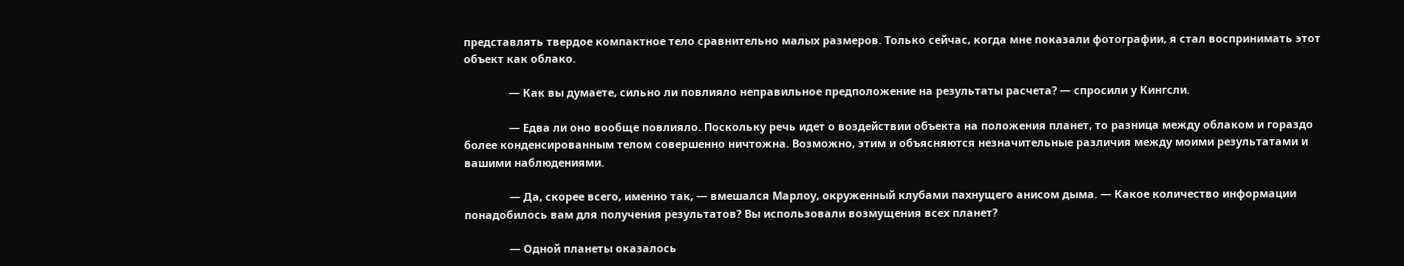представлять твердое компактное тело сравнительно малых размеров. Только сейчас, когда мне показали фотографии, я стал воспринимать этот объект как облако.

               — Как вы думаете, сильно ли повлияло неправильное предположение на результаты расчета? — спросили у Кингсли.

               — Едва ли оно вообще повлияло. Поскольку речь идет о воздействии объекта на положения планет, то разница между облаком и гораздо более конденсированным телом совершенно ничтожна. Возможно, этим и объясняются незначительные различия между моими результатами и вашими наблюдениями.

               — Да, скорее всего, именно так, — вмешался Марлоу, окруженный клубами пахнущего анисом дыма. — Какое количество информации понадобилось вам для получения результатов? Вы использовали возмущения всех планет?

               — Одной планеты оказалось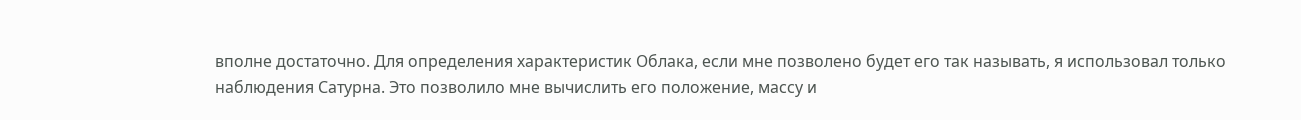вполне достаточно. Для определения характеристик Облака, если мне позволено будет его так называть, я использовал только наблюдения Сатурна. Это позволило мне вычислить его положение, массу и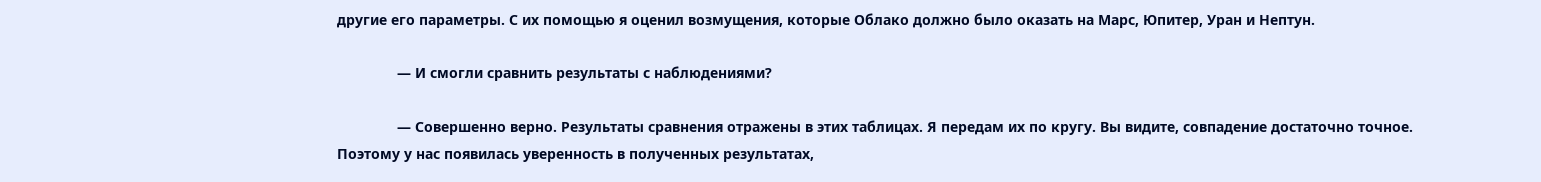другие его параметры. С их помощью я оценил возмущения, которые Облако должно было оказать на Марс, Юпитер, Уран и Нептун.

               — И смогли сравнить результаты с наблюдениями?

               — Совершенно верно. Результаты сравнения отражены в этих таблицах. Я передам их по кругу. Вы видите, совпадение достаточно точное. Поэтому у нас появилась уверенность в полученных результатах,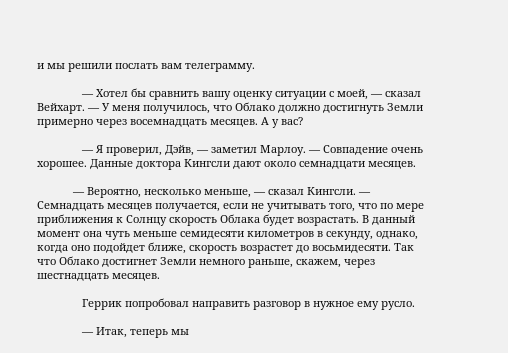и мы решили послать вам телеграмму.

               — Хотел бы сравнить вашу оценку ситуации с моей, — сказал Вейхарт. — У меня получилось, что Облако должно достигнуть Земли примерно через восемнадцать месяцев. А у вас?

               — Я проверил, Дэйв, — заметил Марлоу. — Совпадение очень хорошее. Данные доктора Кингсли дают около семнадцати месяцев.

            — Вероятно, несколько меньше, — сказал Кингсли. — Семнадцать месяцев получается, если не учитывать того, что по мере приближения к Солнцу скорость Облака будет возрастать. В данный момент она чуть меньше семидесяти километров в секунду, однако, когда оно подойдет ближе, скорость возрастет до восьмидесяти. Так что Облако достигнет Земли немного раньше, скажем, через шестнадцать месяцев.

               Геррик попробовал направить разговор в нужное ему русло.

               — Итак, теперь мы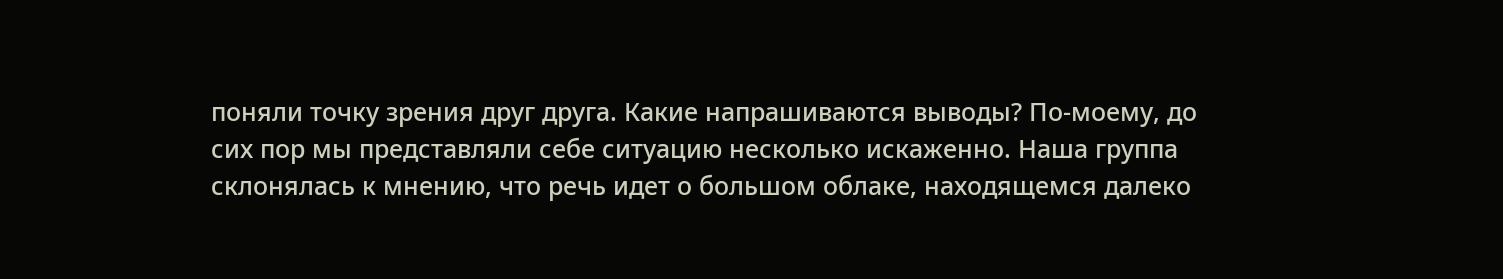поняли точку зрения друг друга. Какие напрашиваются выводы? По-моему, до сих пор мы представляли себе ситуацию несколько искаженно. Наша группа склонялась к мнению, что речь идет о большом облаке, находящемся далеко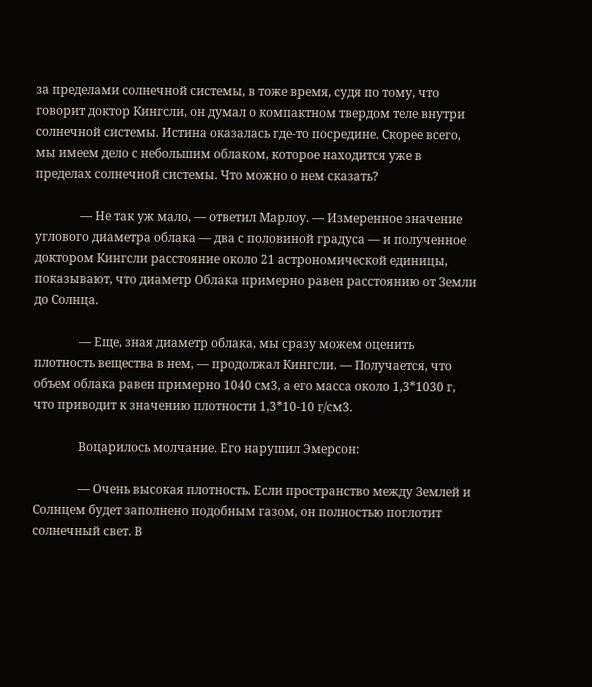за пределами солнечной системы, в тоже время, судя по тому, что говорит доктор Кингсли, он думал о компактном твердом теле внутри солнечной системы. Истина оказалась где-то посредине. Скорее всего, мы имеем дело с небольшим облаком, которое находится уже в пределах солнечной системы. Что можно о нем сказать?

               — Не так уж мало, — ответил Марлоу. — Измеренное значение углового диаметра облака — два с половиной градуса — и полученное доктором Кингсли расстояние около 21 астрономической единицы, показывают, что диаметр Облака примерно равен расстоянию от Земли до Солнца.

               — Еще, зная диаметр облака, мы сразу можем оценить плотность вещества в нем, — продолжал Кингсли. — Получается, что объем облака равен примерно 1040 см3, а его масса около 1,3*1030 г, что приводит к значению плотности 1,3*10-10 г/см3.

               Воцарилось молчание. Его нарушил Эмерсон:

               — Очень высокая плотность. Если пространство между Землей и Солнцем будет заполнено подобным газом, он полностью поглотит солнечный свет. В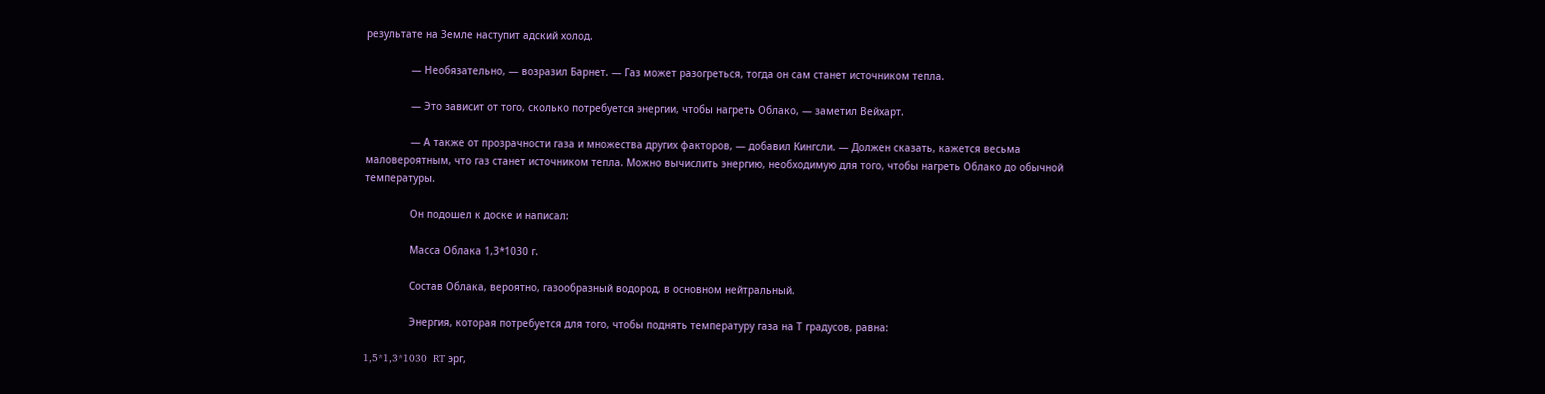результате на Земле наступит адский холод.

               — Необязательно, — возразил Барнет. — Газ может разогреться, тогда он сам станет источником тепла.

               — Это зависит от того, сколько потребуется энергии, чтобы нагреть Облако, — заметил Вейхарт.

               — А также от прозрачности газа и множества других факторов, — добавил Кингсли. — Должен сказать, кажется весьма маловероятным, что газ станет источником тепла. Можно вычислить энергию, необходимую для того, чтобы нагреть Облако до обычной температуры.

               Он подошел к доске и написал:

               Масса Облака 1,3*1030 г.

               Состав Облака, вероятно, газообразный водород, в основном нейтральный.

               Энергия, которая потребуется для того, чтобы поднять температуру газа на Т градусов, равна:

1,5*1,3*1030  RT эрг,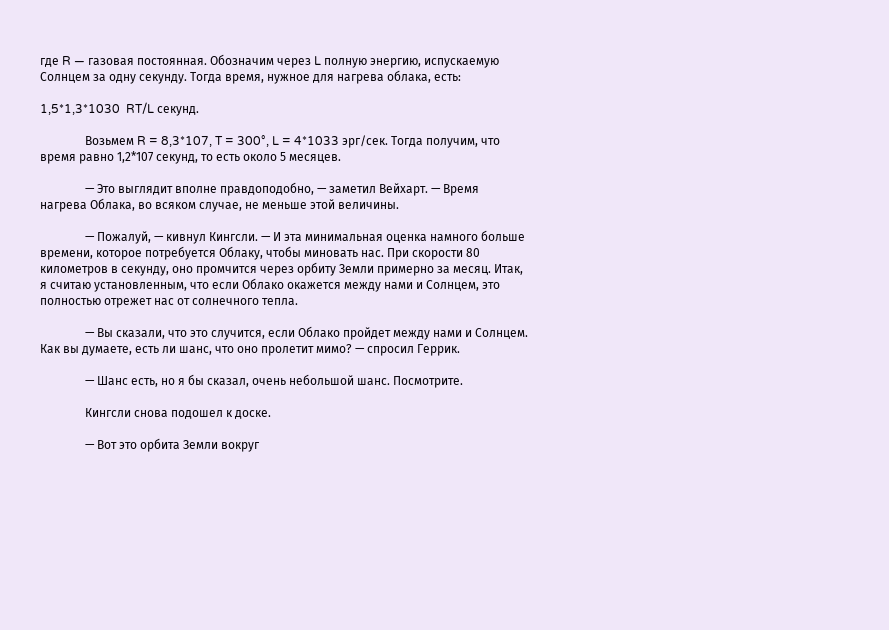где R — газовая постоянная. Обозначим через L полную энергию, испускаемую Солнцем за одну секунду. Тогда время, нужное для нагрева облака, есть:

1,5*1,3*1030  RT/L секунд.

               Возьмем R = 8,3*107, T = 300°, L = 4*1033 эрг/сек. Тогда получим, что время равно 1,2*107 секунд, то есть около 5 месяцев.

               — Это выглядит вполне правдоподобно, — заметил Вейхарт. — Время нагрева Облака, во всяком случае, не меньше этой величины.

               — Пожалуй, — кивнул Кингсли. — И эта минимальная оценка намного больше времени, которое потребуется Облаку, чтобы миновать нас. При скорости 80 километров в секунду, оно промчится через орбиту Земли примерно за месяц. Итак, я считаю установленным, что если Облако окажется между нами и Солнцем, это полностью отрежет нас от солнечного тепла.

               — Вы сказали, что это случится, если Облако пройдет между нами и Солнцем. Как вы думаете, есть ли шанс, что оно пролетит мимо? — спросил Геррик.

               — Шанс есть, но я бы сказал, очень небольшой шанс. Посмотрите.

               Кингсли снова подошел к доске.

               — Вот это орбита Земли вокруг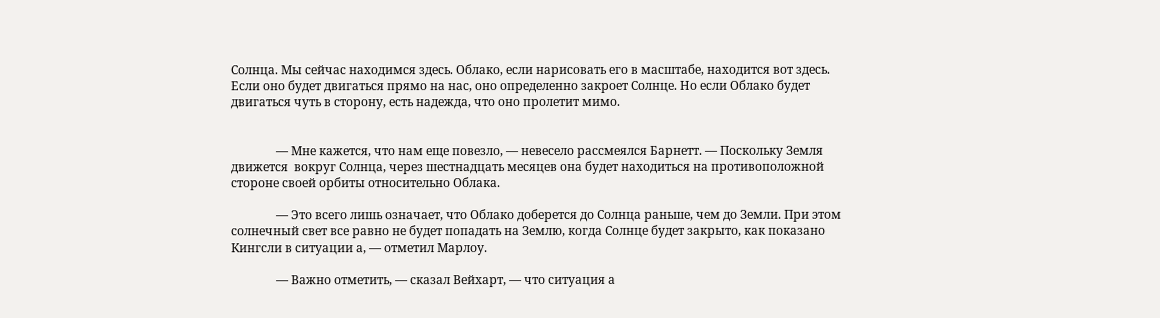Солнца. Мы сейчас находимся здесь. Облако, если нарисовать его в масштабе, находится вот здесь. Если оно будет двигаться прямо на нас, оно определенно закроет Солнце. Но если Облако будет двигаться чуть в сторону, есть надежда, что оно пролетит мимо.


               — Мне кажется, что нам еще повезло, — невесело рассмеялся Барнетт. — Поскольку Земля движется  вокруг Солнца, через шестнадцать месяцев она будет находиться на противоположной стороне своей орбиты относительно Облака.

               — Это всего лишь означает, что Облако доберется до Солнца раньше, чем до Земли. При этом солнечный свет все равно не будет попадать на Землю, когда Солнце будет закрыто, как показано Кингсли в ситуации а, — отметил Марлоу.

               — Важно отметить, — сказал Вейхарт, — что ситуация а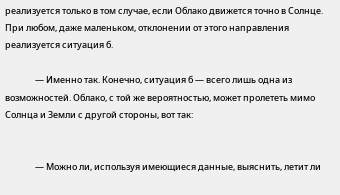реализуется только в том случае, если Облако движется точно в Солнце. При любом, даже маленьком, отклонении от этого направления реализуется ситуация б.

               — Именно так. Конечно, ситуация б — всего лишь одна из возможностей. Облако, с той же вероятностью, может пролететь мимо Солнца и Земли с другой стороны, вот так:


               — Можно ли, используя имеющиеся данные, выяснить, летит ли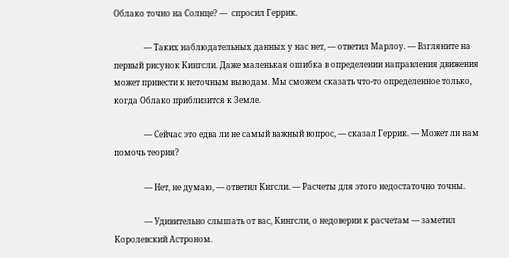Облако точно на Солнце? —  спросил Геррик.

               — Таких наблюдательных данных у нас нет, — ответил Марлоу. — Взгляните на первый рисунок Кингсли. Даже маленькая ошибка в определении направления движения может привести к неточным выводам. Мы сможем сказать что-то определенное только, когда Облако приблизится к Земле.

               — Сейчас это едва ли не самый важный вопрос, — сказал Геррик. — Может ли нам помочь теория?

               — Нет, не думаю, — ответил Кигсли. — Расчеты для этого недостаточно точны.

               — Удивительно слышать от вас, Кингсли, о недоверии к расчетам — заметил Королевский Астроном.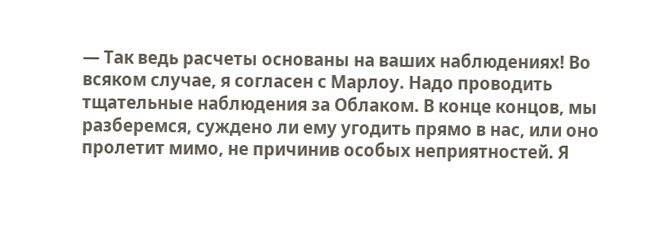— Так ведь расчеты основаны на ваших наблюдениях! Во всяком случае, я согласен с Марлоу. Надо проводить тщательные наблюдения за Облаком. В конце концов, мы разберемся, суждено ли ему угодить прямо в нас, или оно пролетит мимо, не причинив особых неприятностей. Я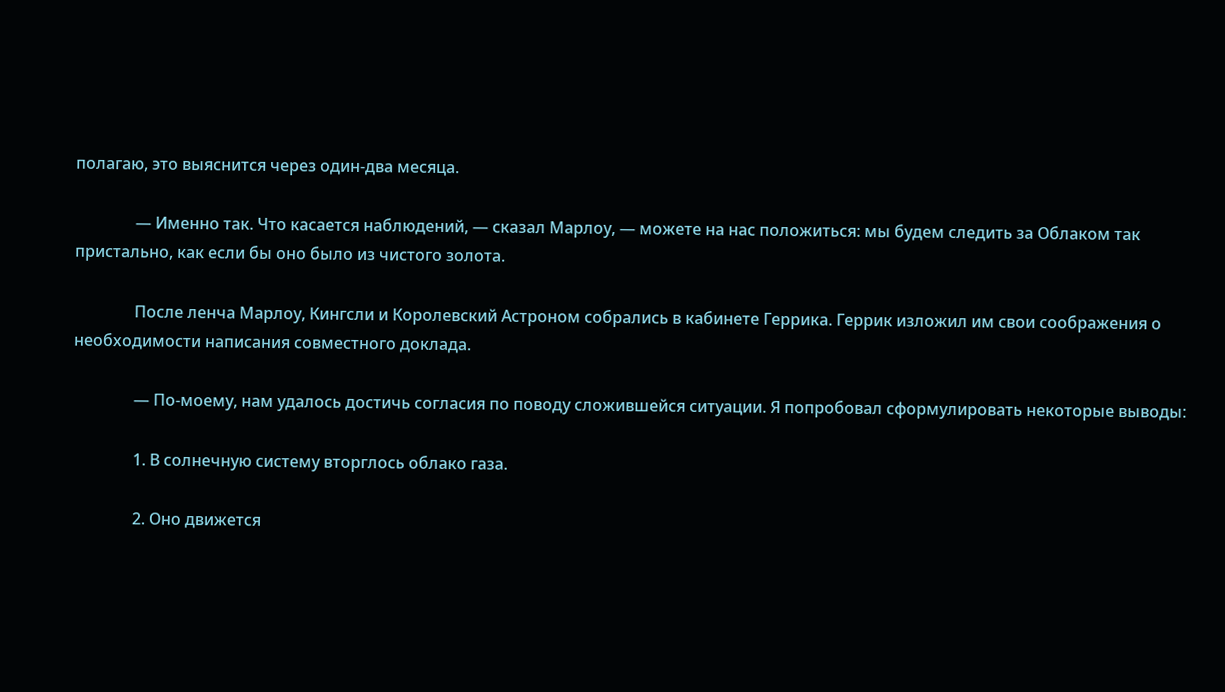полагаю, это выяснится через один-два месяца.

               — Именно так. Что касается наблюдений, — сказал Марлоу, — можете на нас положиться: мы будем следить за Облаком так пристально, как если бы оно было из чистого золота.

               После ленча Марлоу, Кингсли и Королевский Астроном собрались в кабинете Геррика. Геррик изложил им свои соображения о необходимости написания совместного доклада.

               — По-моему, нам удалось достичь согласия по поводу сложившейся ситуации. Я попробовал сформулировать некоторые выводы:

               1. В солнечную систему вторглось облако газа.

               2. Оно движется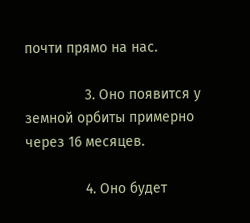почти прямо на нас.

               3. Оно появится у земной орбиты примерно через 16 месяцев.

               4. Оно будет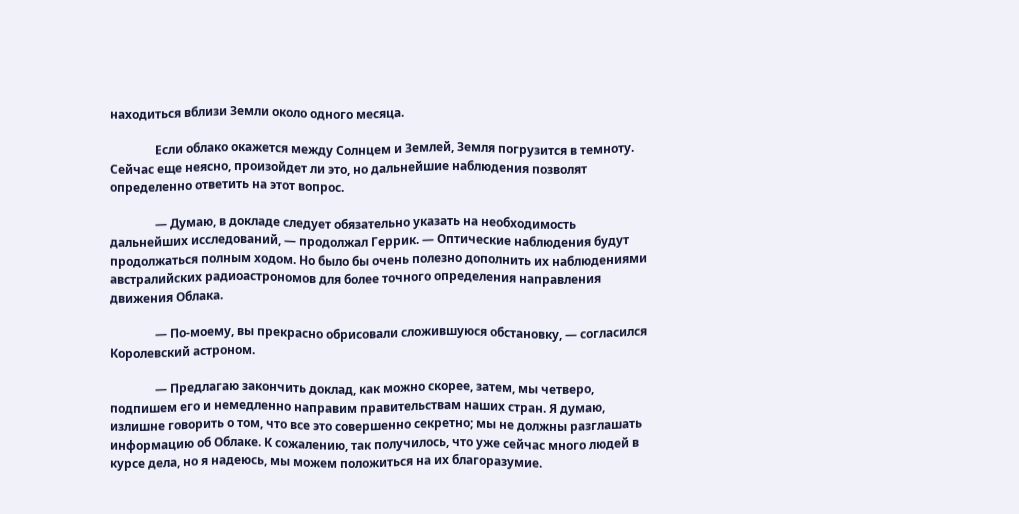находиться вблизи Земли около одного месяца.

               Если облако окажется между Солнцем и Землей, Земля погрузится в темноту. Сейчас еще неясно, произойдет ли это, но дальнейшие наблюдения позволят определенно ответить на этот вопрос.

               — Думаю, в докладе следует обязательно указать на необходимость дальнейших исследований, — продолжал Геррик. — Оптические наблюдения будут продолжаться полным ходом. Но было бы очень полезно дополнить их наблюдениями австралийских радиоастрономов для более точного определения направления движения Облака.

               — По-моему, вы прекрасно обрисовали сложившуюся обстановку, — согласился Королевский астроном.

               — Предлагаю закончить доклад, как можно скорее, затем, мы четверо, подпишем его и немедленно направим правительствам наших стран. Я думаю, излишне говорить о том, что все это совершенно секретно; мы не должны разглашать информацию об Облаке. К сожалению, так получилось, что уже сейчас много людей в курсе дела, но я надеюсь, мы можем положиться на их благоразумие.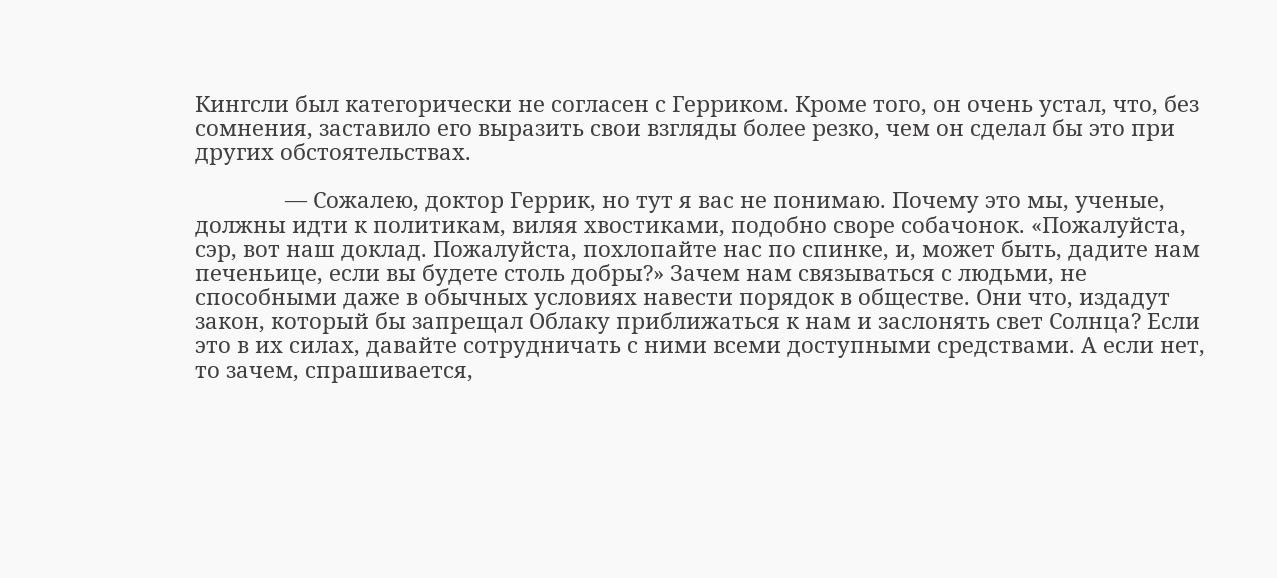Кингсли был категорически не согласен с Герриком. Кроме того, он очень устал, что, без сомнения, заставило его выразить свои взгляды более резко, чем он сделал бы это при других обстоятельствах.

               — Сожалею, доктор Геррик, но тут я вас не понимаю. Почему это мы, ученые, должны идти к политикам, виляя хвостиками, подобно своре собачонок. «Пожалуйста, сэр, вот наш доклад. Пожалуйста, похлопайте нас по спинке, и, может быть, дадите нам печеньице, если вы будете столь добры?» Зачем нам связываться с людьми, не способными даже в обычных условиях навести порядок в обществе. Они что, издадут закон, который бы запрещал Облаку приближаться к нам и заслонять свет Солнца? Если это в их силах, давайте сотрудничать с ними всеми доступными средствами. А если нет, то зачем, спрашивается,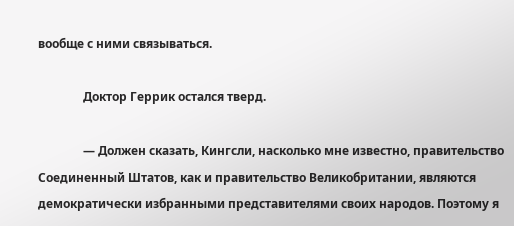вообще с ними связываться.

               Доктор Геррик остался тверд.

               — Должен сказать, Кингсли, насколько мне известно, правительство Соединенный Штатов, как и правительство Великобритании, являются демократически избранными представителями своих народов. Поэтому я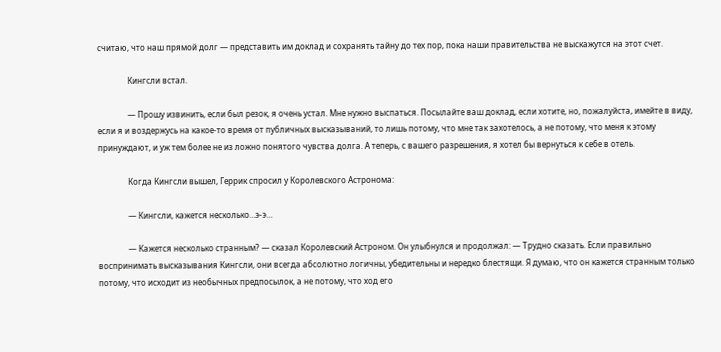считаю, что наш прямой долг — представить им доклад и сохранять тайну до тех пор, пока наши правительства не выскажутся на этот счет.

               Кингсли встал.

               — Прошу извинить, если был резок, я очень устал. Мне нужно выспаться. Посылайте ваш доклад, если хотите, но, пожалуйста, имейте в виду, если я и воздержусь на какое-то время от публичных высказываний, то лишь потому, что мне так захотелось, а не потому, что меня к этому принуждают, и уж тем более не из ложно понятого чувства долга. А теперь, с вашего разрешения, я хотел бы вернуться к себе в отель.

               Когда Кингсли вышел, Геррик спросил у Королевского Астронома:

               — Кингсли, кажется несколько…э-э…

               — Кажется несколько странным? — сказал Королевский Астроном. Он улыбнулся и продолжал: — Трудно сказать. Если правильно воспринимать высказывания Кингсли, они всегда абсолютно логичны, убедительны и нередко блестящи. Я думаю, что он кажется странным только потому, что исходит из необычных предпосылок, а не потому, что ход его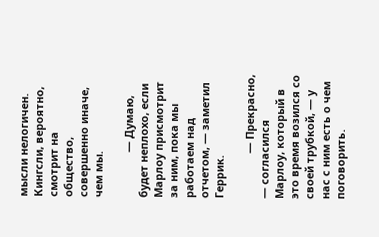мысли нелогичен. Кингсли, вероятно, смотрит на общество, совершенно иначе, чем мы.

               — Думаю, будет неплохо, если Марлоу присмотрит за ним, пока мы работаем над отчетом, — заметил Геррик.

               — Прекрасно, — согласился Марлоу, который в это время возился со своей трубкой, — у нас с ним есть о чем поговорить.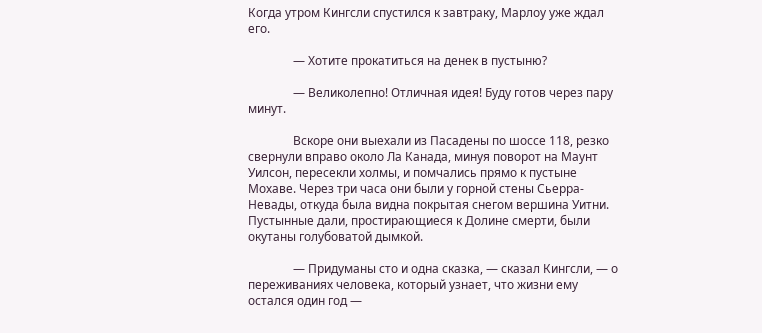Когда утром Кингсли спустился к завтраку, Марлоу уже ждал его.

               — Хотите прокатиться на денек в пустыню?

               — Великолепно! Отличная идея! Буду готов через пару минут.

               Вскоре они выехали из Пасадены по шоссе 118, резко свернули вправо около Ла Канада, минуя поворот на Маунт Уилсон, пересекли холмы, и помчались прямо к пустыне Мохаве. Через три часа они были у горной стены Сьерра-Невады, откуда была видна покрытая снегом вершина Уитни. Пустынные дали, простирающиеся к Долине смерти, были окутаны голубоватой дымкой.

               — Придуманы сто и одна сказка, — сказал Кингсли, — о переживаниях человека, который узнает, что жизни ему остался один год —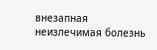внезапная неизлечимая болезнь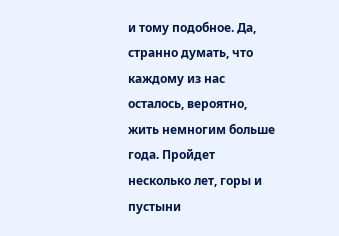и тому подобное. Да, странно думать, что каждому из нас осталось, вероятно, жить немногим больше года. Пройдет несколько лет, горы и пустыни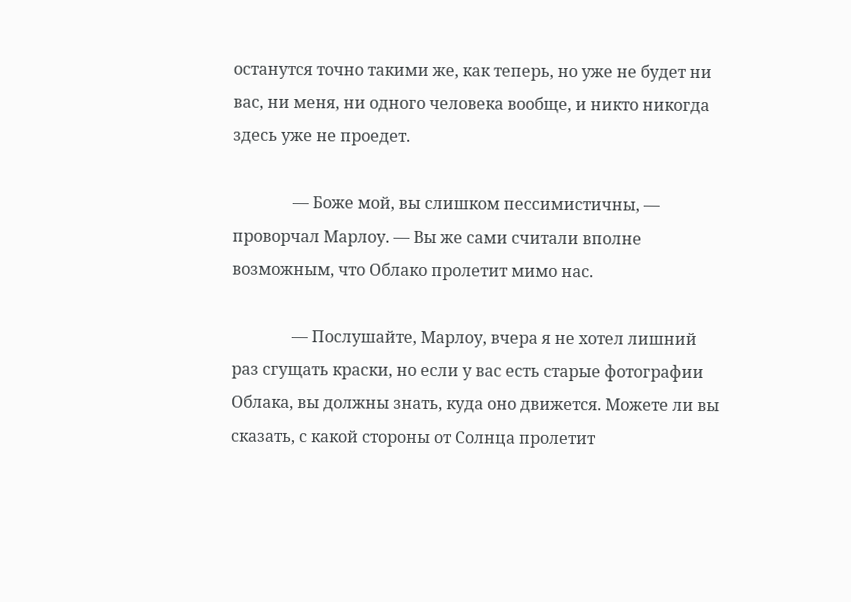останутся точно такими же, как теперь, но уже не будет ни вас, ни меня, ни одного человека вообще, и никто никогда здесь уже не проедет.

               — Боже мой, вы слишком пессимистичны, — проворчал Марлоу. — Вы же сами считали вполне возможным, что Облако пролетит мимо нас.

               — Послушайте, Марлоу, вчера я не хотел лишний раз сгущать краски, но если у вас есть старые фотографии Облака, вы должны знать, куда оно движется. Можете ли вы сказать, с какой стороны от Солнца пролетит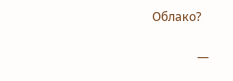Облако?

               —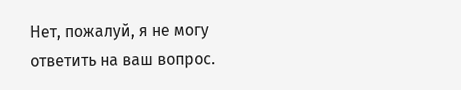Нет, пожалуй, я не могу ответить на ваш вопрос.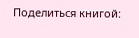Поделиться книгой: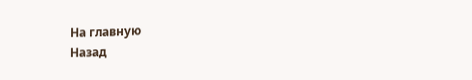На главную
Назад